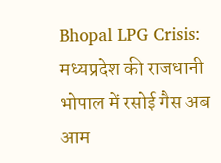Bhopal LPG Crisis: मध्यप्रदेश की राजधानी भोपाल में रसोई गैस अब आम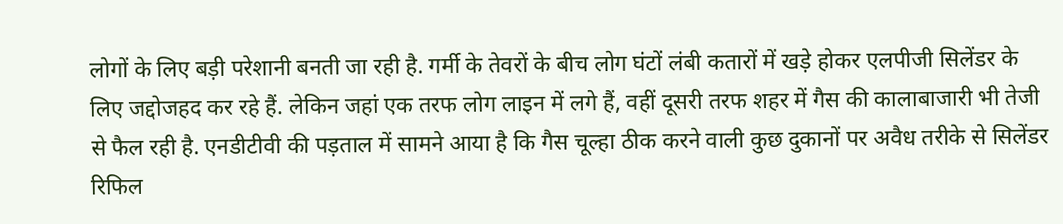लोगों के लिए बड़ी परेशानी बनती जा रही है. गर्मी के तेवरों के बीच लोग घंटों लंबी कतारों में खड़े होकर एलपीजी सिलेंडर के लिए जद्दोजहद कर रहे हैं. लेकिन जहां एक तरफ लोग लाइन में लगे हैं, वहीं दूसरी तरफ शहर में गैस की कालाबाजारी भी तेजी से फैल रही है. एनडीटीवी की पड़ताल में सामने आया है कि गैस चूल्हा ठीक करने वाली कुछ दुकानों पर अवैध तरीके से सिलेंडर रिफिल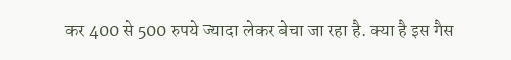कर 400 से 500 रुपये ज्यादा लेकर बेचा जा रहा है. क्या है इस गैस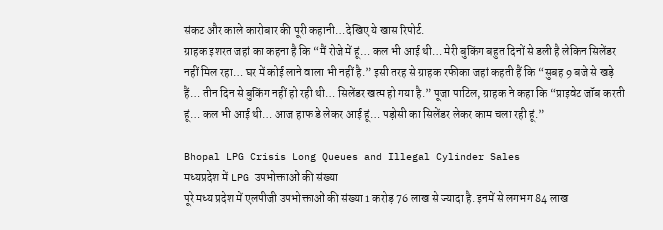संकट और काले कारोबार की पूरी कहानी…देखिए ये खास रिपोर्ट.
ग्राहक इशरत जहां का कहना है कि “मैं रोजे में हूं… कल भी आई थी… मेरी बुकिंग बहुत दिनों से डली है लेकिन सिलेंडर नहीं मिल रहा… घर में कोई लाने वाला भी नहीं है.” इसी तरह से ग्राहक रफीका जहां कहती हैं कि “सुबह 9 बजे से खड़े हैं… तीन दिन से बुकिंग नहीं हो रही थी… सिलेंडर खत्म हो गया है.” पूजा पाटिल, ग्राहक ने कहा कि “प्राइवेट जॉब करती हूं… कल भी आई थी… आज हाफ डे लेकर आई हूं… पड़ोसी का सिलेंडर लेकर काम चला रही हूं.”

Bhopal LPG Crisis Long Queues and Illegal Cylinder Sales
मध्यप्रदेश में LPG उपभोक्ताओं की संख्या
पूरे मध्य प्रदेश में एलपीजी उपभोक्ताओं की संख्या 1 करोड़ 76 लाख से ज्यादा है. इनमें से लगभग 84 लाख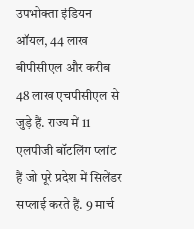उपभोक्ता इंडियन ऑयल, 44 लाख बीपीसीएल और करीब 48 लाख एचपीसीएल से जुड़े हैं. राज्य में 11 एलपीजी बॉटलिंग प्लांट हैं जो पूरे प्रदेश में सिलेंडर सप्लाई करते हैं. 9 मार्च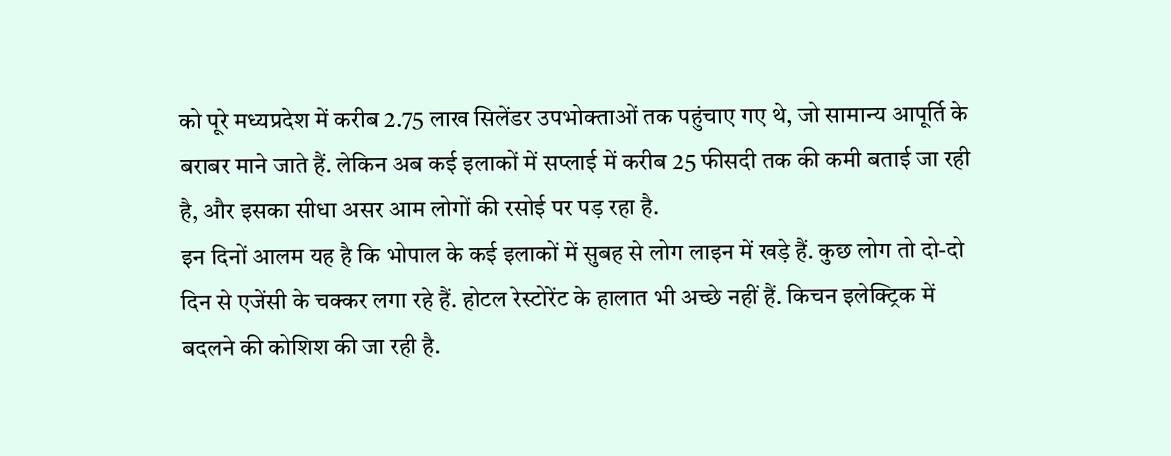को पूरे मध्यप्रदेश में करीब 2.75 लाख सिलेंडर उपभोक्ताओं तक पहुंचाए गए थे, जो सामान्य आपूर्ति के बराबर माने जाते हैं. लेकिन अब कई इलाकों में सप्लाई में करीब 25 फीसदी तक की कमी बताई जा रही है, और इसका सीधा असर आम लोगों की रसोई पर पड़ रहा है.
इन दिनों आलम यह है कि भोपाल के कई इलाकों में सुबह से लोग लाइन में खड़े हैं. कुछ लोग तो दो-दो दिन से एजेंसी के चक्कर लगा रहे हैं. होटल रेस्टोरेंट के हालात भी अच्छे नहीं हैं. किचन इलेक्ट्रिक में बदलने की कोशिश की जा रही है.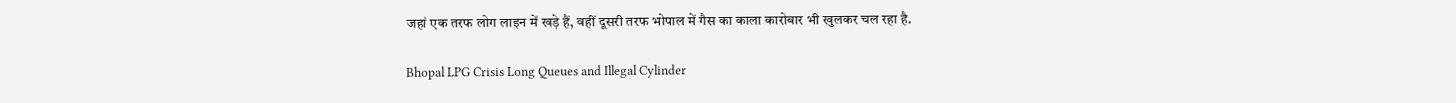जहां एक तरफ लोग लाइन में खड़े हैं, वहीं दूसरी तरफ भोपाल में गैस का काला कारोबार भी खुलकर चल रहा है.

Bhopal LPG Crisis Long Queues and Illegal Cylinder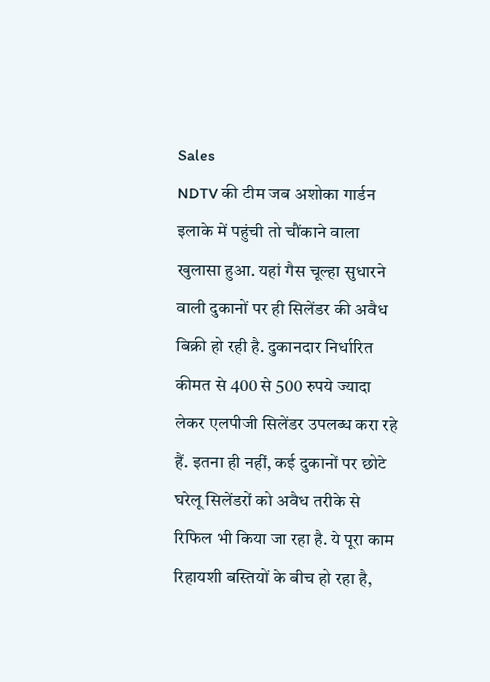Sales
NDTV की टीम जब अशोका गार्डन इलाके में पहुंची तो चौंकाने वाला खुलासा हुआ. यहां गैस चूल्हा सुधारने वाली दुकानों पर ही सिलेंडर की अवैध बिक्री हो रही है. दुकानदार निर्धारित कीमत से 400 से 500 रुपये ज्यादा लेकर एलपीजी सिलेंडर उपलब्ध करा रहे हैं. इतना ही नहीं, कई दुकानों पर छोटे घरेलू सिलेंडरों को अवैध तरीके से रिफिल भी किया जा रहा है. ये पूरा काम रिहायशी बस्तियों के बीच हो रहा है,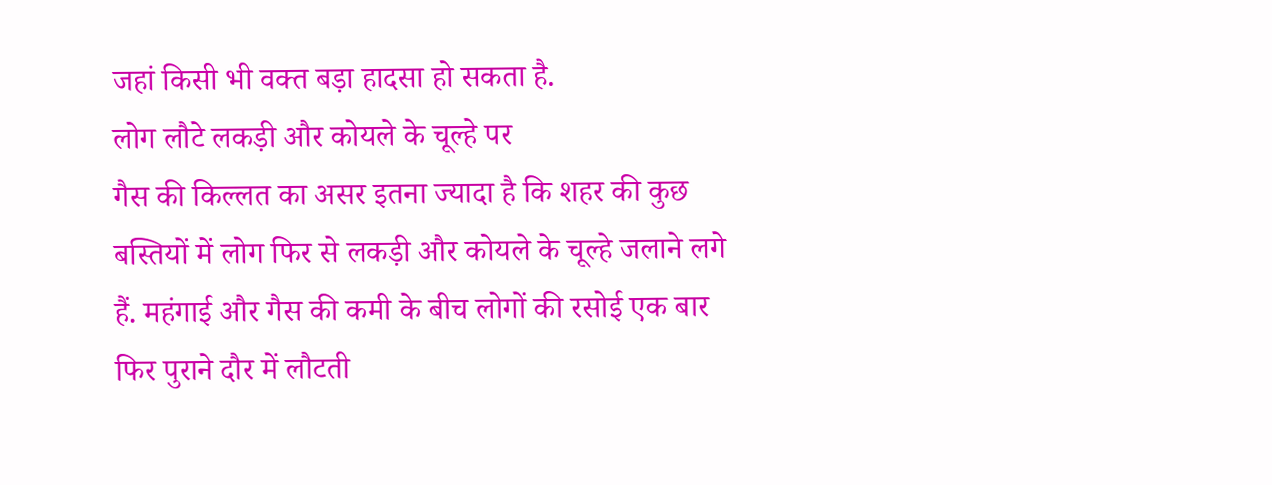जहां किसी भी वक्त बड़ा हादसा हो सकता है.
लोग लौटे लकड़ी और कोयले के चूल्हे पर
गैस की किल्लत का असर इतना ज्यादा है कि शहर की कुछ बस्तियों में लोग फिर से लकड़ी और कोयले के चूल्हे जलाने लगे हैं. महंगाई और गैस की कमी के बीच लोगों की रसोई एक बार फिर पुराने दौर में लौटती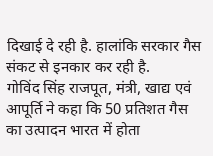दिखाई दे रही है. हालांकि सरकार गैस संकट से इनकार कर रही है.
गोविंद सिंह राजपूत, मंत्री, खाद्य एवं आपूर्ति ने कहा कि 50 प्रतिशत गैस का उत्पादन भारत में होता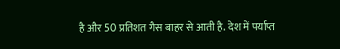है और 50 प्रतिशत गैस बाहर से आती है. देश में पर्याप्त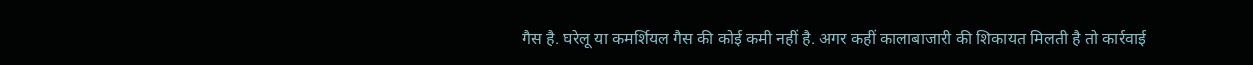गैस है. घरेलू या कमर्शियल गैस की कोई कमी नहीं है. अगर कहीं कालाबाजारी की शिकायत मिलती है तो कार्रवाई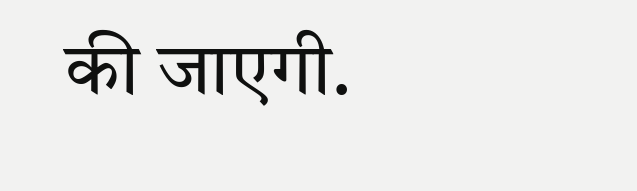की जाएगी.